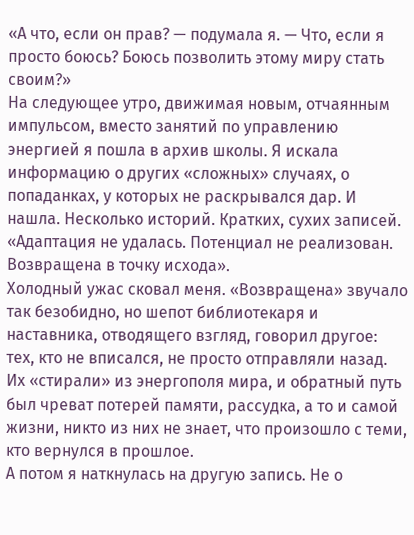«А что, если он прав? — подумала я. — Что, если я просто боюсь? Боюсь позволить этому миру стать своим?»
На следующее утро, движимая новым, отчаянным импульсом, вместо занятий по управлению энергией я пошла в архив школы. Я искала информацию о других «сложных» случаях, о попаданках, у которых не раскрывался дар. И нашла. Несколько историй. Кратких, сухих записей.
«Адаптация не удалась. Потенциал не реализован. Возвращена в точку исхода».
Холодный ужас сковал меня. «Возвращена» звучало так безобидно, но шепот библиотекаря и наставника, отводящего взгляд, говорил другое: тех, кто не вписался, не просто отправляли назад.
Их «стирали» из энергополя мира, и обратный путь был чреват потерей памяти, рассудка, а то и самой жизни, никто из них не знает, что произошло с теми, кто вернулся в прошлое.
А потом я наткнулась на другую запись. Не о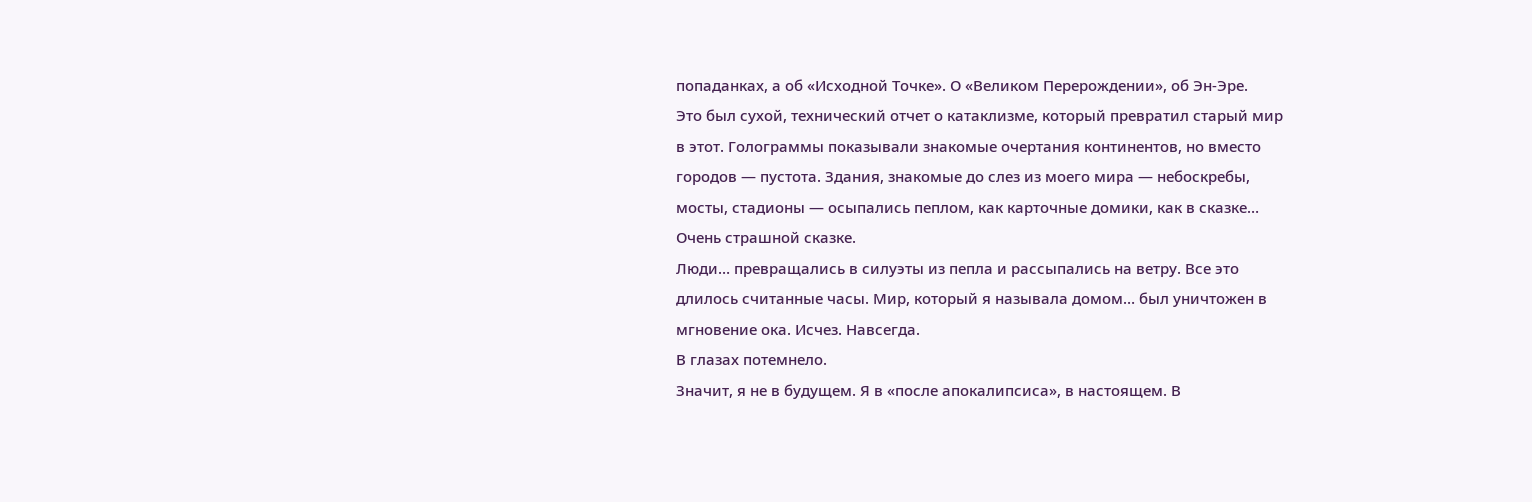попаданках, а об «Исходной Точке». О «Великом Перерождении», об Эн-Эре.
Это был сухой, технический отчет о катаклизме, который превратил старый мир в этот. Голограммы показывали знакомые очертания континентов, но вместо городов — пустота. Здания, знакомые до слез из моего мира — небоскребы, мосты, стадионы — осыпались пеплом, как карточные домики, как в сказке… Очень страшной сказке.
Люди… превращались в силуэты из пепла и рассыпались на ветру. Все это длилось считанные часы. Мир, который я называла домом… был уничтожен в мгновение ока. Исчез. Навсегда.
В глазах потемнело.
Значит, я не в будущем. Я в «после апокалипсиса», в настоящем. В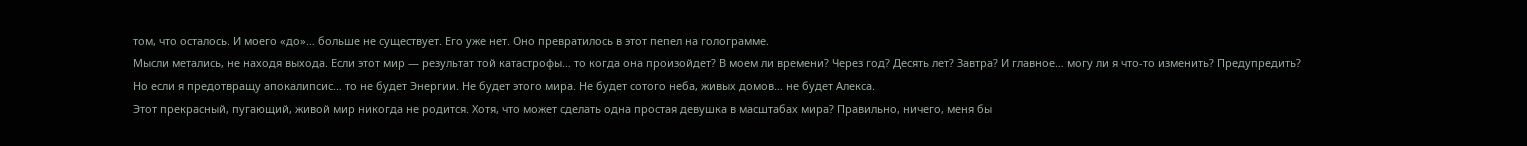том, что осталось. И моего «до»… больше не существует. Его уже нет. Оно превратилось в этот пепел на голограмме.
Мысли метались, не находя выхода. Если этот мир — результат той катастрофы… то когда она произойдет? В моем ли времени? Через год? Десять лет? Завтра? И главное… могу ли я что-то изменить? Предупредить?
Но если я предотвращу апокалипсис… то не будет Энергии. Не будет этого мира. Не будет сотого неба, живых домов… не будет Алекса.
Этот прекрасный, пугающий, живой мир никогда не родится. Хотя, что может сделать одна простая девушка в масштабах мира? Правильно, ничего, меня бы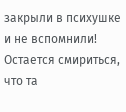закрыли в психушке и не вспомнили!
Остается смириться, что та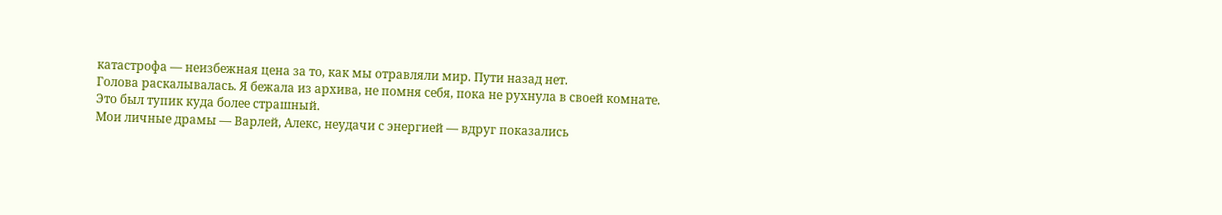катастрофа — неизбежная цена за то, как мы отравляли мир. Пути назад нет.
Голова раскалывалась. Я бежала из архива, не помня себя, пока не рухнула в своей комнате.
Это был тупик куда более страшный.
Мои личные драмы — Варлей, Алекс, неудачи с энергией — вдруг показались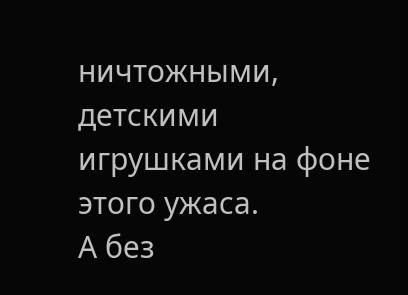ничтожными, детскими игрушками на фоне этого ужаса.
А без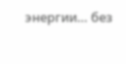энергии… без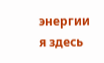энергии я здесь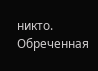никто. Обреченная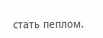стать пеплом.